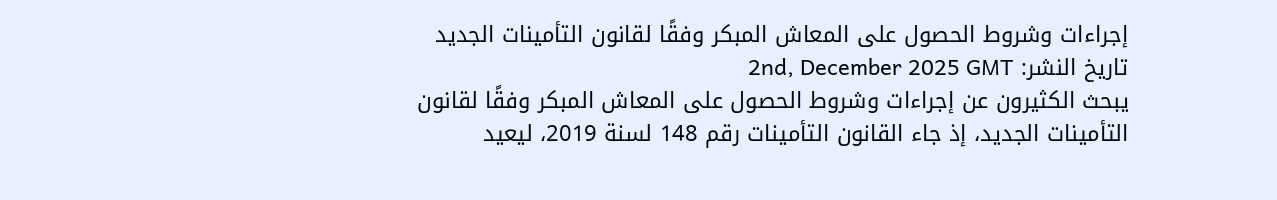إجراءات وشروط الحصول على المعاش المبكر وفقًا لقانون التأمينات الجديد
تاريخ النشر: 2nd, December 2025 GMT
يبحث الكثيرون عن إجراءات وشروط الحصول على المعاش المبكر وفقًا لقانون التأمينات الجديد، إذ جاء القانون التأمينات رقم 148 لسنة 2019، ليعيد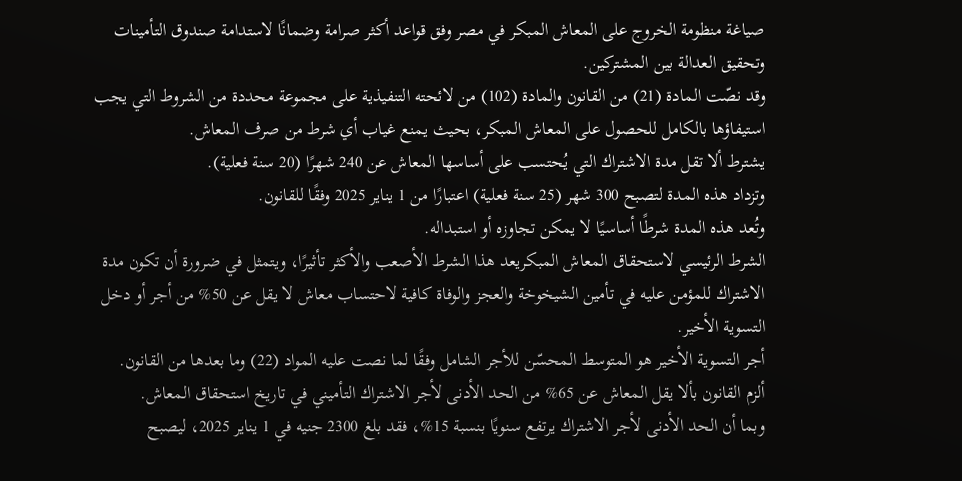صياغة منظومة الخروج على المعاش المبكر في مصر وفق قواعد أكثر صرامة وضمانًا لاستدامة صندوق التأمينات وتحقيق العدالة بين المشتركين.
وقد نصّت المادة (21) من القانون والمادة (102) من لائحته التنفيذية على مجموعة محددة من الشروط التي يجب استيفاؤها بالكامل للحصول على المعاش المبكر، بحيث يمنع غياب أي شرط من صرف المعاش.
يشترط ألا تقل مدة الاشتراك التي يُحتسب على أساسها المعاش عن 240 شهرًا (20 سنة فعلية).
وتزداد هذه المدة لتصبح 300 شهر (25 سنة فعلية) اعتبارًا من 1 يناير 2025 وفقًا للقانون.
وتُعد هذه المدة شرطًا أساسيًا لا يمكن تجاوزه أو استبداله.
الشرط الرئيسي لاستحقاق المعاش المبكريعد هذا الشرط الأصعب والأكثر تأثيرًا، ويتمثل في ضرورة أن تكون مدة الاشتراك للمؤمن عليه في تأمين الشيخوخة والعجز والوفاة كافية لاحتساب معاش لا يقل عن 50% من أجر أو دخل التسوية الأخير.
أجر التسوية الأخير هو المتوسط المحسّن للأجر الشامل وفقًا لما نصت عليه المواد (22) وما بعدها من القانون.
ألزم القانون بألا يقل المعاش عن 65% من الحد الأدنى لأجر الاشتراك التأميني في تاريخ استحقاق المعاش.
وبما أن الحد الأدنى لأجر الاشتراك يرتفع سنويًا بنسبة 15%، فقد بلغ 2300 جنيه في 1 يناير 2025، ليصبح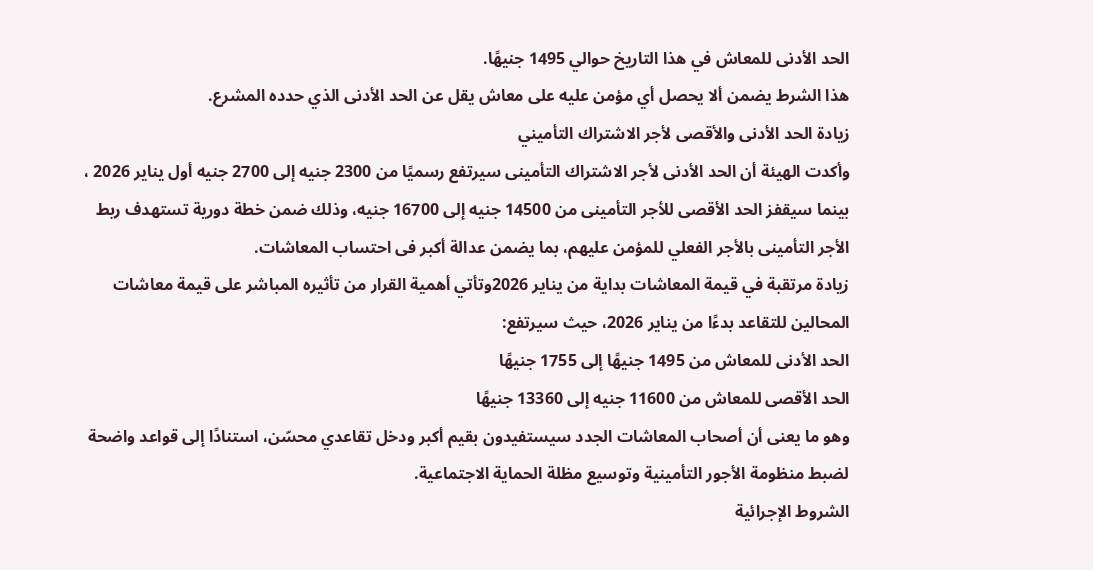الحد الأدنى للمعاش في هذا التاريخ حوالي 1495 جنيهًا.
هذا الشرط يضمن ألا يحصل أي مؤمن عليه على معاش يقل عن الحد الأدنى الذي حدده المشرع.
زيادة الحد الأدنى والأقصى لأجر الاشتراك التأميني
وأكدت الهيئة أن الحد الأدنى لأجر الاشتراك التأمينى سيرتفع رسميًا من 2300 جنيه إلى 2700 جنيه أول يناير 2026 ، بينما سيقفز الحد الأقصى للأجر التأمينى من 14500 جنيه إلى 16700 جنيه، وذلك ضمن خطة دورية تستهدف ربط الأجر التأمينى بالأجر الفعلي للمؤمن عليهم، بما يضمن عدالة أكبر فى احتساب المعاشات.
زيادة مرتقبة في قيمة المعاشات بداية من يناير 2026وتأتي أهمية القرار من تأثيره المباشر على قيمة معاشات المحالين للتقاعد بدءًا من يناير 2026، حيث سيرتفع:
الحد الأدنى للمعاش من 1495 جنيهًا إلى 1755 جنيهًا
الحد الأقصى للمعاش من 11600 جنيه إلى 13360 جنيهًا
وهو ما يعنى أن أصحاب المعاشات الجدد سيستفيدون بقيم أكبر ودخل تقاعدي محسّن، استنادًا إلى قواعد واضحة لضبط منظومة الأجور التأمينية وتوسيع مظلة الحماية الاجتماعية.
الشروط الإجرائية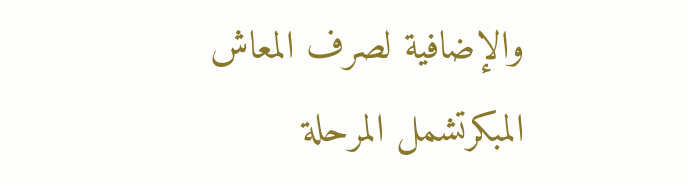والإضافية لصرف المعاش المبكرتشمل المرحلة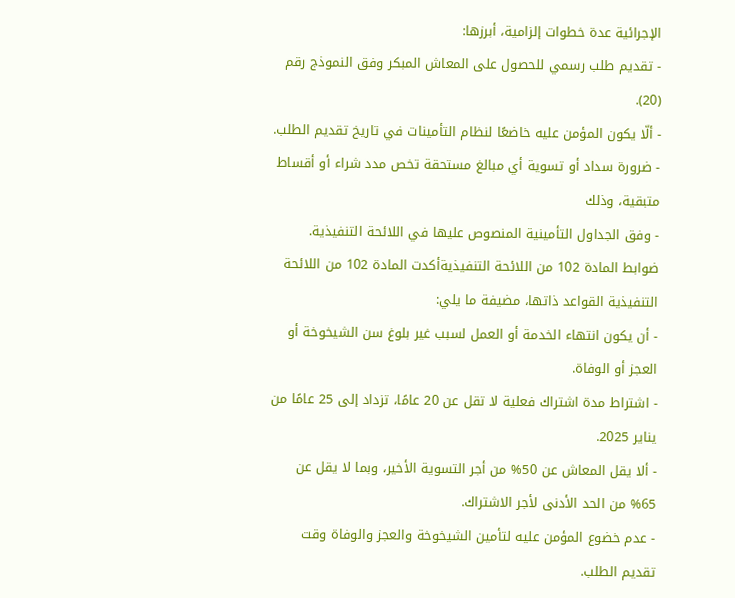الإجرائية عدة خطوات إلزامية، أبرزها:
- تقديم طلب رسمي للحصول على المعاش المبكر وفق النموذج رقم (20).
- ألّا يكون المؤمن عليه خاضعًا لنظام التأمينات في تاريخ تقديم الطلب.
- ضرورة سداد أو تسوية أي مبالغ مستحقة تخص مدد شراء أو أقساط متبقية، وذلك
- وفق الجداول التأمينية المنصوص عليها في اللائحة التنفيذية.
ضوابط المادة 102 من اللائحة التنفيذيةأكدت المادة 102 من اللائحة التنفيذية القواعد ذاتها، مضيفة ما يلي:
- أن يكون انتهاء الخدمة أو العمل لسبب غير بلوغ سن الشيخوخة أو العجز أو الوفاة.
- اشتراط مدة اشتراك فعلية لا تقل عن 20 عامًا، تزداد إلى 25 عامًا من يناير 2025.
- ألا يقل المعاش عن 50% من أجر التسوية الأخير، وبما لا يقل عن 65% من الحد الأدنى لأجر الاشتراك.
- عدم خضوع المؤمن عليه لتأمين الشيخوخة والعجز والوفاة وقت تقديم الطلب.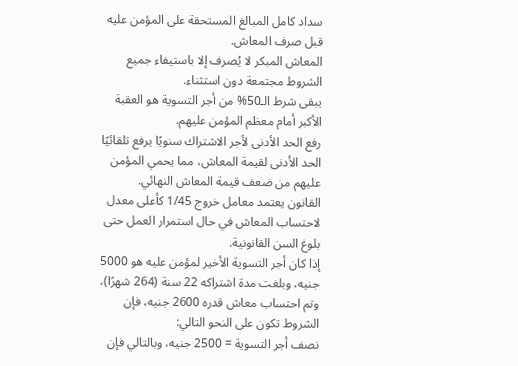سداد كامل المبالغ المستحقة على المؤمن عليه قبل صرف المعاش.
المعاش المبكر لا يُصرف إلا باستيفاء جميع الشروط مجتمعة دون استثناء.
يبقى شرط الـ50% من أجر التسوية هو العقبة الأكبر أمام معظم المؤمن عليهم.
رفع الحد الأدنى لأجر الاشتراك سنويًا يرفع تلقائيًا الحد الأدنى لقيمة المعاش، مما يحمي المؤمن عليهم من ضعف قيمة المعاش النهائي.
القانون يعتمد معامل خروج 1/45 كأعلى معدل لاحتساب المعاش في حال استمرار العمل حتى بلوغ السن القانونية.
إذا كان أجر التسوية الأخير لمؤمن عليه هو 5000 جنيه، وبلغت مدة اشتراكه 22 سنة (264 شهرًا)، وتم احتساب معاش قدره 2600 جنيه، فإن الشروط تكون على النحو التالي:
نصف أجر التسوية = 2500 جنيه، وبالتالي فإن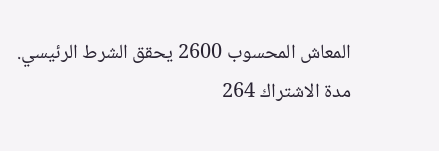المعاش المحسوب 2600 يحقق الشرط الرئيسي.
مدة الاشتراك 264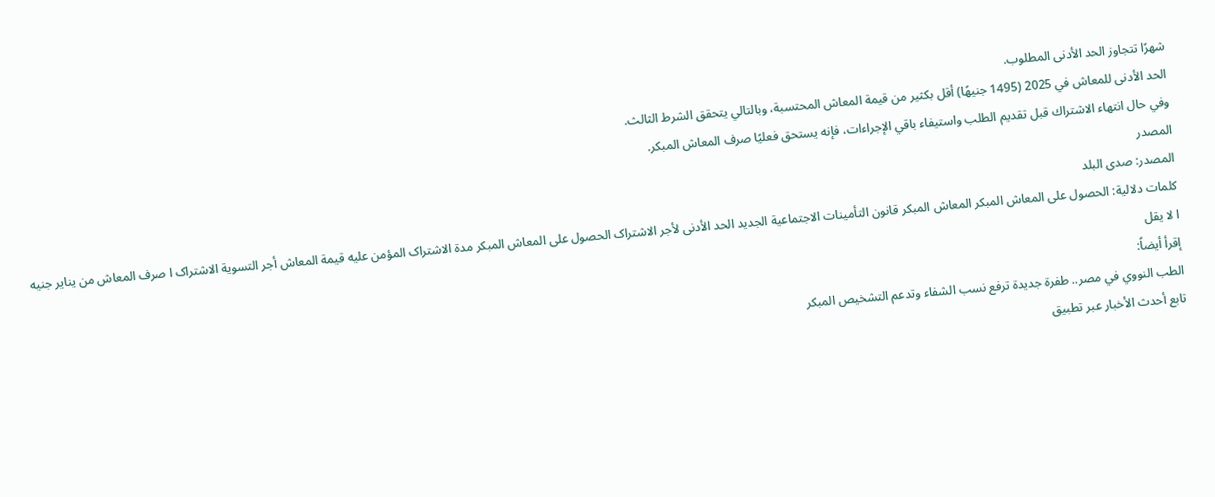شهرًا تتجاوز الحد الأدنى المطلوب.
الحد الأدنى للمعاش في 2025 (1495 جنيهًا) أقل بكثير من قيمة المعاش المحتسبة، وبالتالي يتحقق الشرط الثالث.
وفي حال انتهاء الاشتراك قبل تقديم الطلب واستيفاء باقي الإجراءات، فإنه يستحق فعليًا صرف المعاش المبكر.
المصدر
المصدر: صدى البلد
كلمات دلالية: الحصول على المعاش المبكر المعاش المبكر قانون التأمينات الاجتماعية الجديد الحد الأدنى لأجر الاشتراک الحصول على المعاش المبکر مدة الاشتراک المؤمن علیه قیمة المعاش أجر التسویة الاشتراک ا صرف المعاش من ینایر جنیه ا لا یقل
إقرأ أيضاً:
الطب النووي في مصر.. طفرة جديدة ترفع نسب الشفاء وتدعم التشخيص المبكر
تابع أحدث الأخبار عبر تطبيق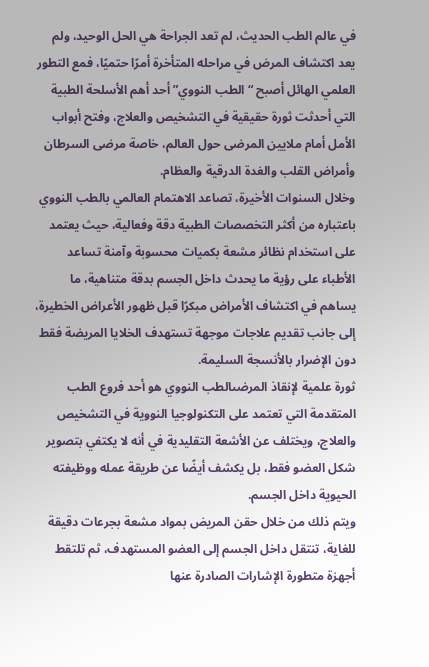في عالم الطب الحديث، لم تعد الجراحة هي الحل الوحيد، ولم يعد اكتشاف المرض في مراحله المتأخرة أمرًا حتميًا، فمع التطور العلمي الهائل أصبح “الطب النووي” أحد أهم الأسلحة الطبية التي أحدثت ثورة حقيقية في التشخيص والعلاج، وفتح أبواب الأمل أمام ملايين المرضى حول العالم، خاصة مرضى السرطان وأمراض القلب والغدة الدرقية والعظام.
وخلال السنوات الأخيرة، تصاعد الاهتمام العالمي بالطب النووي باعتباره من أكثر التخصصات الطبية دقة وفعالية، حيث يعتمد على استخدام نظائر مشعة بكميات محسوبة وآمنة تساعد الأطباء على رؤية ما يحدث داخل الجسم بدقة متناهية، ما يساهم في اكتشاف الأمراض مبكرًا قبل ظهور الأعراض الخطيرة، إلى جانب تقديم علاجات موجهة تستهدف الخلايا المريضة فقط دون الإضرار بالأنسجة السليمة.
ثورة علمية لإنقاذ المرضىالطب النووي هو أحد فروع الطب المتقدمة التي تعتمد على التكنولوجيا النووية في التشخيص والعلاج، ويختلف عن الأشعة التقليدية في أنه لا يكتفي بتصوير شكل العضو فقط، بل يكشف أيضًا عن طريقة عمله ووظيفته الحيوية داخل الجسم.
ويتم ذلك من خلال حقن المريض بمواد مشعة بجرعات دقيقة للغاية، تنتقل داخل الجسم إلى العضو المستهدف، ثم تلتقط أجهزة متطورة الإشارات الصادرة عنها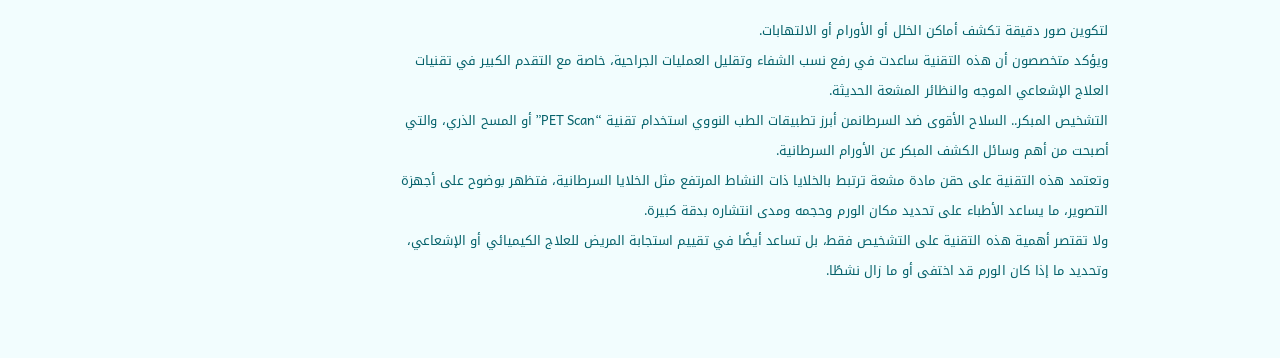لتكوين صور دقيقة تكشف أماكن الخلل أو الأورام أو الالتهابات.
ويؤكد متخصصون أن هذه التقنية ساعدت في رفع نسب الشفاء وتقليل العمليات الجراحية، خاصة مع التقدم الكبير في تقنيات العلاج الإشعاعي الموجه والنظائر المشعة الحديثة.
التشخيص المبكر.. السلاح الأقوى ضد السرطانمن أبرز تطبيقات الطب النووي استخدام تقنية “PET Scan” أو المسح الذري، والتي أصبحت من أهم وسائل الكشف المبكر عن الأورام السرطانية.
وتعتمد هذه التقنية على حقن مادة مشعة ترتبط بالخلايا ذات النشاط المرتفع مثل الخلايا السرطانية، فتظهر بوضوح على أجهزة التصوير، ما يساعد الأطباء على تحديد مكان الورم وحجمه ومدى انتشاره بدقة كبيرة.
ولا تقتصر أهمية هذه التقنية على التشخيص فقط، بل تساعد أيضًا في تقييم استجابة المريض للعلاج الكيميائي أو الإشعاعي، وتحديد ما إذا كان الورم قد اختفى أو ما زال نشطًا.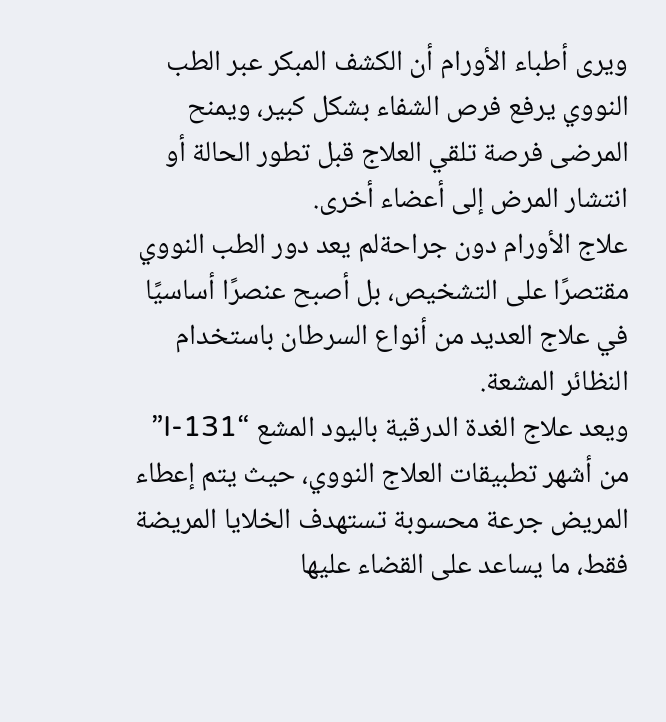ويرى أطباء الأورام أن الكشف المبكر عبر الطب النووي يرفع فرص الشفاء بشكل كبير، ويمنح المرضى فرصة تلقي العلاج قبل تطور الحالة أو انتشار المرض إلى أعضاء أخرى.
علاج الأورام دون جراحةلم يعد دور الطب النووي مقتصرًا على التشخيص، بل أصبح عنصرًا أساسيًا في علاج العديد من أنواع السرطان باستخدام النظائر المشعة.
ويعد علاج الغدة الدرقية باليود المشع “I-131” من أشهر تطبيقات العلاج النووي، حيث يتم إعطاء المريض جرعة محسوبة تستهدف الخلايا المريضة فقط، ما يساعد على القضاء عليها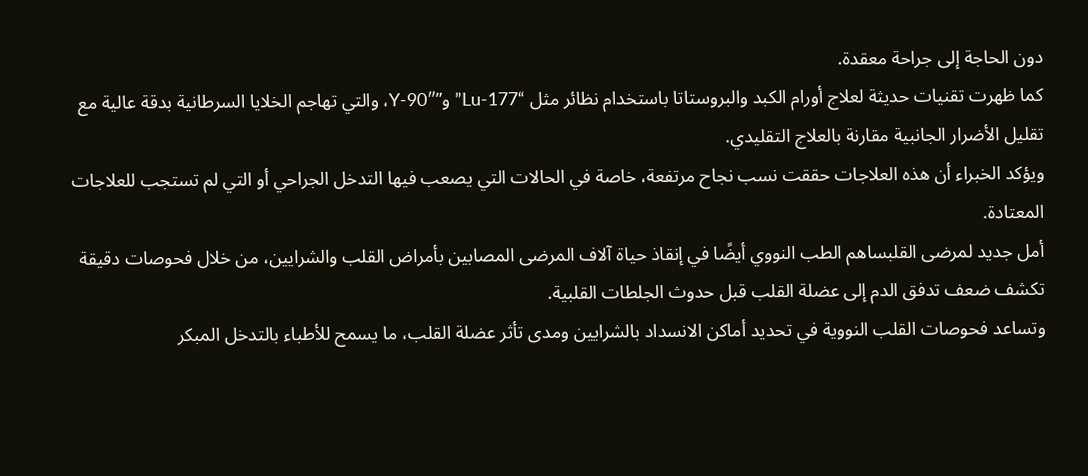دون الحاجة إلى جراحة معقدة.
كما ظهرت تقنيات حديثة لعلاج أورام الكبد والبروستاتا باستخدام نظائر مثل “Lu-177” و”Y-90″، والتي تهاجم الخلايا السرطانية بدقة عالية مع تقليل الأضرار الجانبية مقارنة بالعلاج التقليدي.
ويؤكد الخبراء أن هذه العلاجات حققت نسب نجاح مرتفعة، خاصة في الحالات التي يصعب فيها التدخل الجراحي أو التي لم تستجب للعلاجات المعتادة.
أمل جديد لمرضى القلبساهم الطب النووي أيضًا في إنقاذ حياة آلاف المرضى المصابين بأمراض القلب والشرايين، من خلال فحوصات دقيقة تكشف ضعف تدفق الدم إلى عضلة القلب قبل حدوث الجلطات القلبية.
وتساعد فحوصات القلب النووية في تحديد أماكن الانسداد بالشرايين ومدى تأثر عضلة القلب، ما يسمح للأطباء بالتدخل المبكر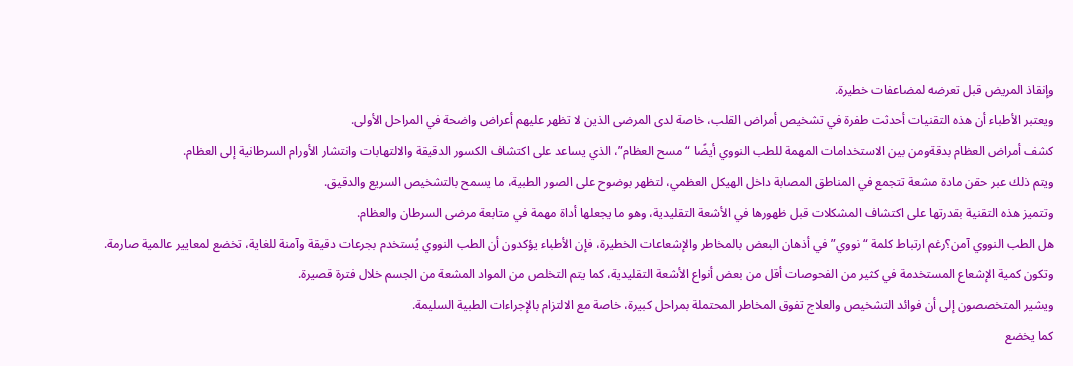وإنقاذ المريض قبل تعرضه لمضاعفات خطيرة.
ويعتبر الأطباء أن هذه التقنيات أحدثت طفرة في تشخيص أمراض القلب، خاصة لدى المرضى الذين لا تظهر عليهم أعراض واضحة في المراحل الأولى.
كشف أمراض العظام بدقةومن بين الاستخدامات المهمة للطب النووي أيضًا “مسح العظام”، الذي يساعد على اكتشاف الكسور الدقيقة والالتهابات وانتشار الأورام السرطانية إلى العظام.
ويتم ذلك عبر حقن مادة مشعة تتجمع في المناطق المصابة داخل الهيكل العظمي، لتظهر بوضوح على الصور الطبية، ما يسمح بالتشخيص السريع والدقيق.
وتتميز هذه التقنية بقدرتها على اكتشاف المشكلات قبل ظهورها في الأشعة التقليدية، وهو ما يجعلها أداة مهمة في متابعة مرضى السرطان والعظام.
هل الطب النووي آمن؟رغم ارتباط كلمة “نووي” في أذهان البعض بالمخاطر والإشعاعات الخطيرة، فإن الأطباء يؤكدون أن الطب النووي يُستخدم بجرعات دقيقة وآمنة للغاية، تخضع لمعايير عالمية صارمة.
وتكون كمية الإشعاع المستخدمة في كثير من الفحوصات أقل من بعض أنواع الأشعة التقليدية، كما يتم التخلص من المواد المشعة من الجسم خلال فترة قصيرة.
ويشير المتخصصون إلى أن فوائد التشخيص والعلاج تفوق المخاطر المحتملة بمراحل كبيرة، خاصة مع الالتزام بالإجراءات الطبية السليمة.
كما يخضع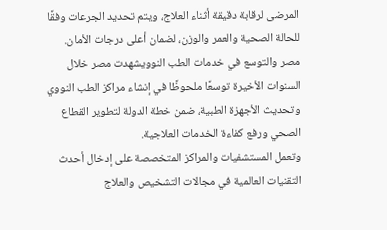المرضى لرقابة دقيقة أثناء العلاج، ويتم تحديد الجرعات وفقًا للحالة الصحية والعمر والوزن، لضمان أعلى درجات الأمان.
مصر والتوسع في خدمات الطب النوويشهدت مصر خلال السنوات الأخيرة توسعًا ملحوظًا في إنشاء مراكز الطب النووي وتحديث الأجهزة الطبية، ضمن خطة الدولة لتطوير القطاع الصحي ورفع كفاءة الخدمات العلاجية.
وتعمل المستشفيات والمراكز المتخصصة على إدخال أحدث التقنيات العالمية في مجالات التشخيص والعلاج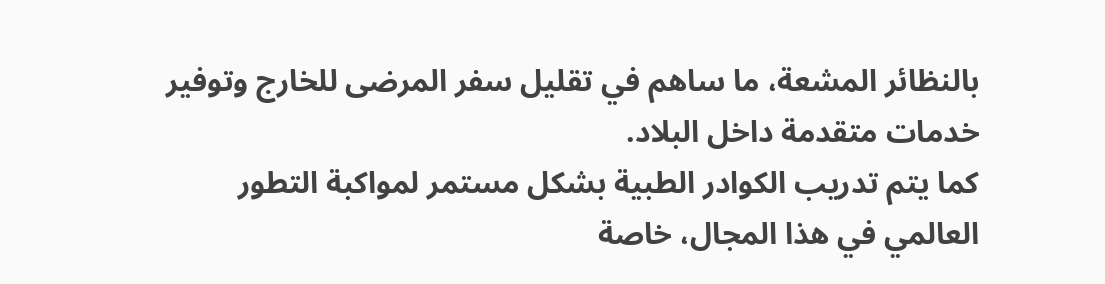بالنظائر المشعة، ما ساهم في تقليل سفر المرضى للخارج وتوفير خدمات متقدمة داخل البلاد.
كما يتم تدريب الكوادر الطبية بشكل مستمر لمواكبة التطور العالمي في هذا المجال، خاصة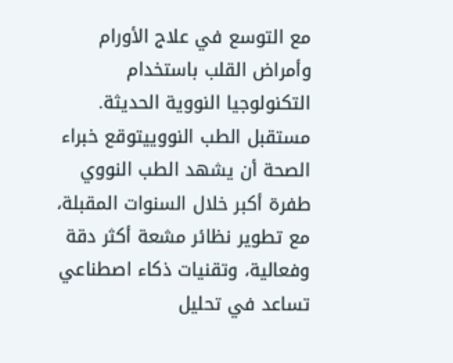مع التوسع في علاج الأورام وأمراض القلب باستخدام التكنولوجيا النووية الحديثة.
مستقبل الطب النووييتوقع خبراء الصحة أن يشهد الطب النووي طفرة أكبر خلال السنوات المقبلة، مع تطوير نظائر مشعة أكثر دقة وفعالية، وتقنيات ذكاء اصطناعي تساعد في تحليل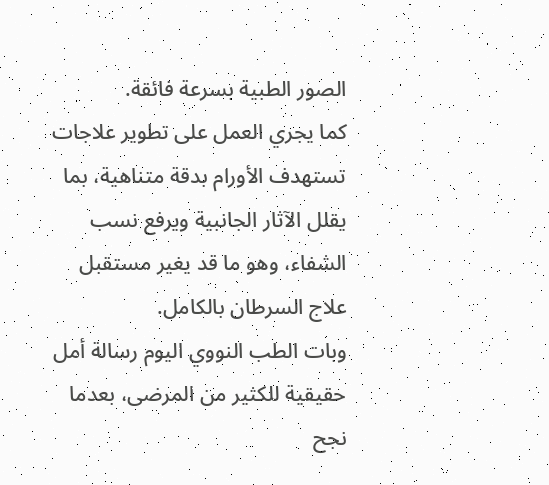الصور الطبية بسرعة فائقة.
كما يجري العمل على تطوير علاجات تستهدف الأورام بدقة متناهية، بما يقلل الآثار الجانبية ويرفع نسب الشفاء، وهو ما قد يغير مستقبل علاج السرطان بالكامل.
وبات الطب النووي اليوم رسالة أمل حقيقية للكثير من المرضى، بعدما نجح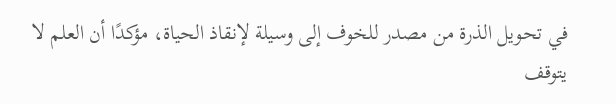في تحويل الذرة من مصدر للخوف إلى وسيلة لإنقاذ الحياة، مؤكدًا أن العلم لا يتوقف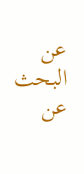عن البحث عن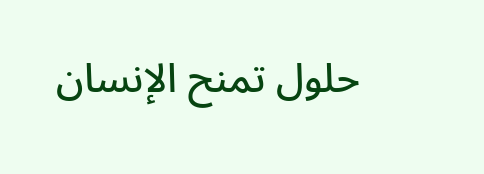حلول تمنح الإنسان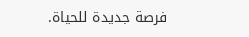فرصة جديدة للحياة.